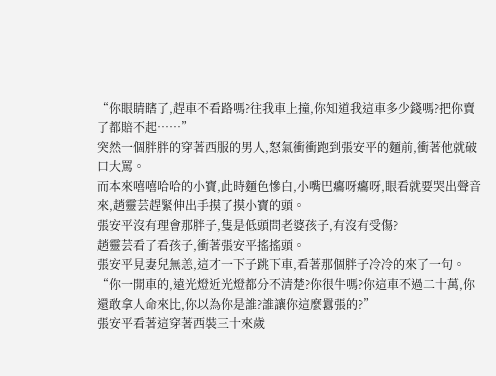“你眼睛瞎了,趕車不看路嗎?往我車上撞,你知道我這車多少錢嗎?把你賣了都賠不起……”
突然一個胖胖的穿著西服的男人,怒氣衝衝跑到張安平的麵前,衝著他就破口大罵。
而本來嘻嘻哈哈的小寶,此時麵色慘白,小嘴巴癟呀癟呀,眼看就要哭出聲音來,趙靈芸趕緊伸出手摸了摸小寶的頭。
張安平沒有理會那胖子,隻是低頭問老婆孩子,有沒有受傷?
趙靈芸看了看孩子,衝著張安平搖搖頭。
張安平見妻兒無恙,這才一下子跳下車,看著那個胖子冷冷的來了一句。
“你一開車的,遠光燈近光燈都分不清楚?你很牛嗎?你這車不過二十萬,你還敢拿人命來比,你以為你是誰?誰讓你這麼囂張的?”
張安平看著這穿著西裝三十來歲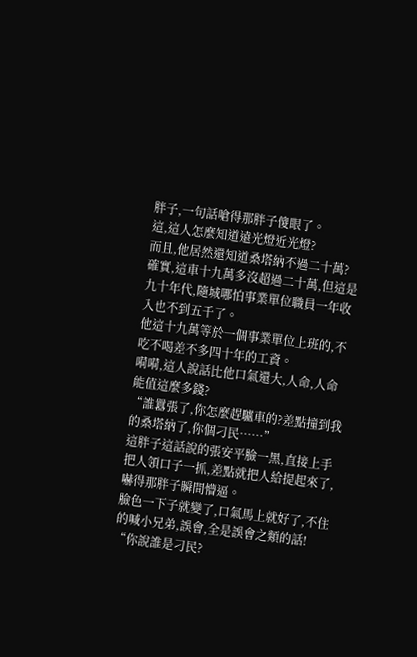胖子,一句話嗆得那胖子傻眼了。
這,這人怎麼知道遠光燈近光燈?
而且,他居然還知道桑塔納不過二十萬?
確實,這車十九萬多沒超過二十萬,但這是九十年代,隨城哪怕事業單位職員一年收入也不到五千了。
他這十九萬等於一個事業單位上班的,不吃不喝差不多四十年的工資。
嗬嗬,這人說話比他口氣還大,人命,人命能值這麼多錢?
“誰囂張了,你怎麼趕驢車的?差點撞到我的桑塔納了,你個刁民……”
這胖子這話說的張安平臉一黑,直接上手把人領口子一抓,差點就把人給提起來了,嚇得那胖子瞬間懵逼。
臉色一下子就變了,口氣馬上就好了,不住的喊小兄弟,誤會,全是誤會之類的話!
“你說誰是刁民?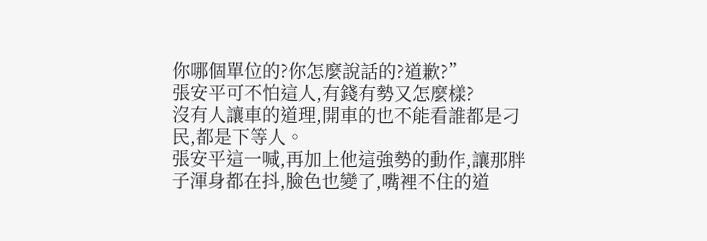你哪個單位的?你怎麼說話的?道歉?”
張安平可不怕這人,有錢有勢又怎麼樣?
沒有人讓車的道理,開車的也不能看誰都是刁民,都是下等人。
張安平這一喊,再加上他這強勢的動作,讓那胖子渾身都在抖,臉色也變了,嘴裡不住的道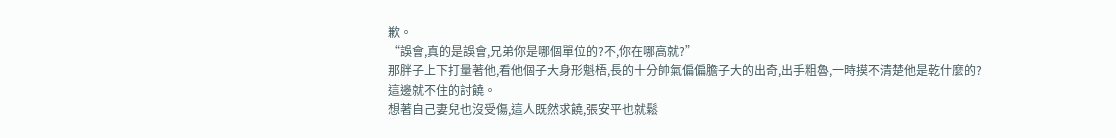歉。
“誤會,真的是誤會,兄弟你是哪個單位的?不,你在哪高就?”
那胖子上下打量著他,看他個子大身形魁梧,長的十分帥氣偏偏膽子大的出奇,出手粗魯,一時摸不清楚他是乾什麼的?
這邊就不住的討饒。
想著自己妻兒也沒受傷,這人既然求饒,張安平也就鬆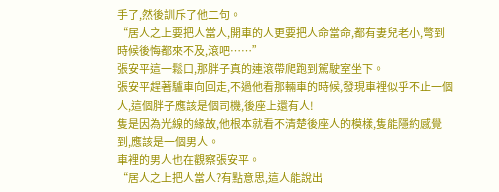手了,然後訓斥了他二句。
“居人之上要把人當人,開車的人更要把人命當命,都有妻兒老小,彆到時候後悔都來不及,滾吧……”
張安平這一鬆口,那胖子真的連滾帶爬跑到駕駛室坐下。
張安平趕著驢車向回走,不過他看那輛車的時候,發現車裡似乎不止一個人,這個胖子應該是個司機,後座上還有人!
隻是因為光線的緣故,他根本就看不清楚後座人的模樣,隻能隱約感覺到,應該是一個男人。
車裡的男人也在觀察張安平。
“居人之上把人當人?有點意思,這人能說出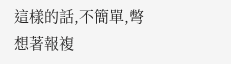這樣的話,不簡單,彆想著報複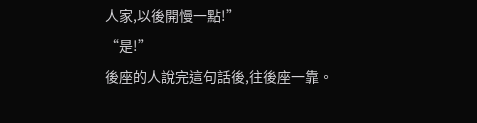人家,以後開慢一點!”
“是!”
後座的人說完這句話後,往後座一靠。